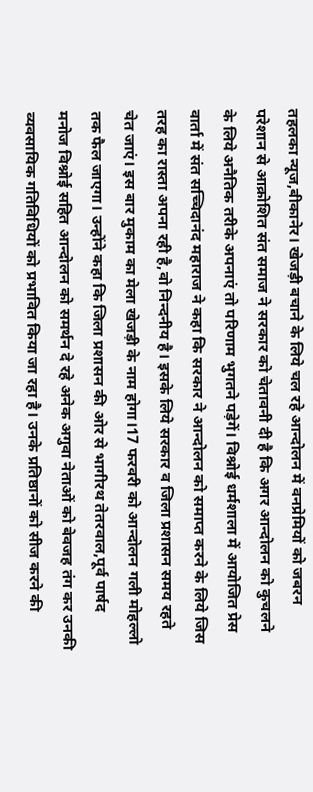तहलका न्यूज,बीकानेर। खेजड़ी बचाने के लिये चल रहे आन्दोलन में वनप्रेमियों को जबरन परेशान से आक्रोशित संत समाज ने सरकार को चेतावनी दी है कि अगर आन्दोलन को कुचलने के लिये अनैतिक तरीके अपनाएं तो परिणाम भुगतने पड़ेगें। विश्नोई धर्मशाला में आयोजित प्रेस वार्ता में संत सच्चिदानंद महाराज ने कहा कि सरकार ने आन्दोलन को समाप्त करने के लिये जिस तरह का रास्ता अपना रही है,वो निन्दनीय है। इसके लिये सरकार व जिला प्रशासन समय रहते चेत जाएं। इस बार मुकाम का मेला खेजड़ी के नाम होगा।17 फरवरी को आन्दोलन गली मोहल्लो तक फैल जाएगा। उन्होंने कहा कि जिला प्रशासन की ओर से भागीरथ तेतरवाल,पूर्व पार्षद मनोज विश्नोई सहित आन्दोलन को समर्थन दे रहे अनेक अगुवा नेताओं को बेवजह तंग कर उनकी व्यवसायिक गतिविधियों को प्रभावित किया जा रहा है। उनके प्रतिष्ठानों को सीज करने की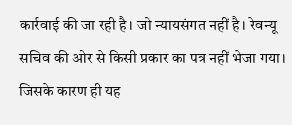कार्रवाई की जा रही है। जो न्यायसंगत नहीं है। रेवन्यू सचिव की ओर से किसी प्रकार का पत्र नहीं भेजा गया। जिसके कारण ही यह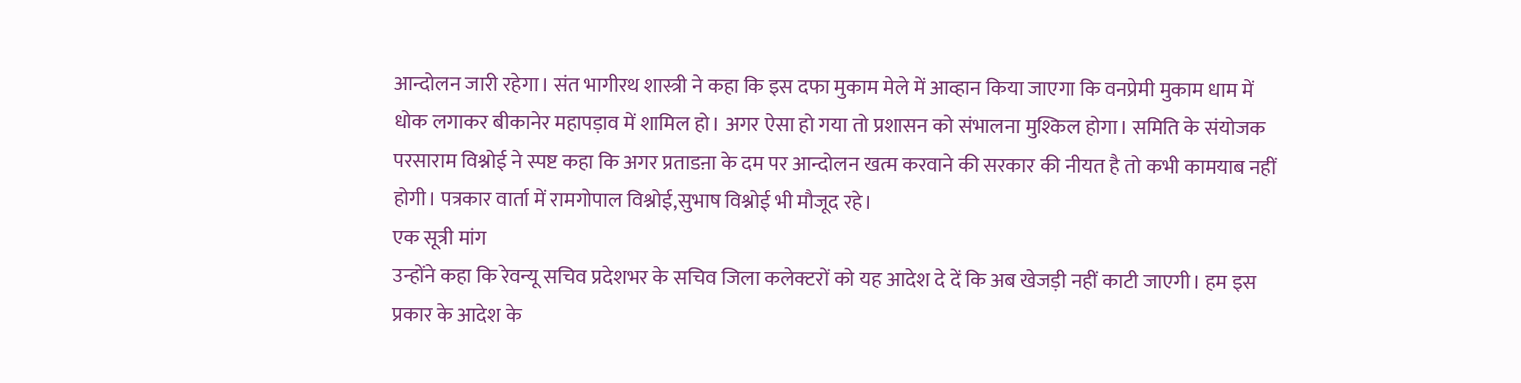आन्दोलन जारी रहेगा। संत भागीरथ शास्त्री ने कहा कि इस दफा मुकाम मेले में आव्हान किया जाएगा कि वनप्रेमी मुकाम धाम में धोक लगाकर बीकानेर महापड़ाव में शामिल हो। अगर ऐसा हो गया तो प्रशासन को संभालना मुश्किल होगा। समिति के संयोजक परसाराम विश्नोई ने स्पष्ट कहा कि अगर प्रताडऩा के दम पर आन्दोलन खत्म करवाने की सरकार की नीयत है तो कभी कामयाब नहीं होगी। पत्रकार वार्ता में रामगोपाल विश्नोई,सुभाष विश्नोई भी मौजूद रहे।
एक सूत्री मांग
उन्होंने कहा कि रेवन्यू सचिव प्रदेशभर के सचिव जिला कलेक्टरों को यह आदेश दे दें कि अब खेजड़ी नहीं काटी जाएगी। हम इस प्रकार के आदेश के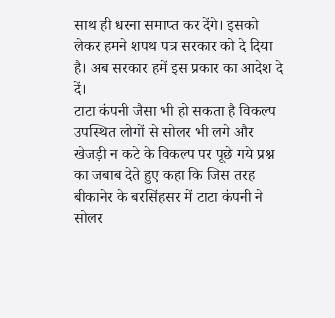साथ ही धरना समाप्त कर देंगे। इसको लेकर हमने शपथ पत्र सरकार को दे दिया है। अब सरकार हमें इस प्रकार का आदेश दे दें।
टाटा कंपनी जैसा भी हो सकता है विकल्प
उपस्थित लोगों से सोलर भी लगे और खेजड़ी न कटे के विकल्प पर पूछे गये प्रश्न का जबाब देते हुए कहा कि जिस तरह बीकानेर के बरसिंहसर में टाटा कंपनी ने सोलर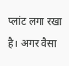प्लांट लगा रखा है। अगर वैसा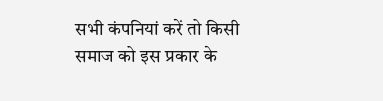सभी कंपनियां करें तो किसी समाज को इस प्रकार के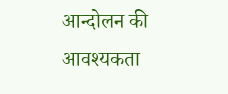आन्दोलन की आवश्यकता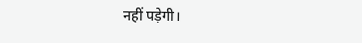नहीं पड़ेगी।